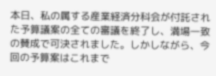本日、私の属する産業経済分科会が付託された予算議案の全ての審議を終了し、満場一致の賛成で可決されました。しかしながら、今回の予算案はこれまで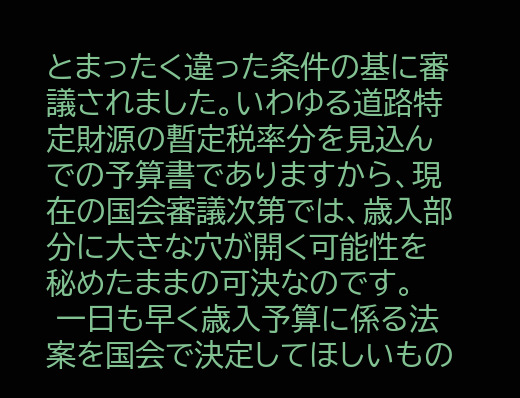とまったく違った条件の基に審議されました。いわゆる道路特定財源の暫定税率分を見込んでの予算書でありますから、現在の国会審議次第では、歳入部分に大きな穴が開く可能性を秘めたままの可決なのです。
 一日も早く歳入予算に係る法案を国会で決定してほしいもの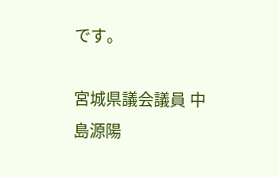です。

宮城県議会議員 中島源陽